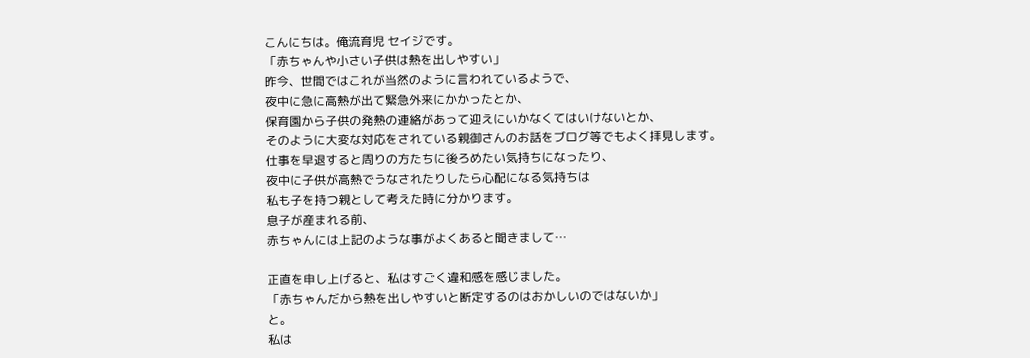こんにちは。俺流育児 セイジです。
「赤ちゃんや小さい子供は熱を出しやすい」
昨今、世間ではこれが当然のように言われているようで、
夜中に急に高熱が出て緊急外来にかかったとか、
保育園から子供の発熱の連絡があって迎えにいかなくてはいけないとか、
そのように大変な対応をされている親御さんのお話をブログ等でもよく拝見します。
仕事を早退すると周りの方たちに後ろめたい気持ちになったり、
夜中に子供が高熱でうなされたりしたら心配になる気持ちは
私も子を持つ親として考えた時に分かります。
息子が産まれる前、
赤ちゃんには上記のような事がよくあると聞きまして…

正直を申し上げると、私はすごく違和感を感じました。
「赤ちゃんだから熱を出しやすいと断定するのはおかしいのではないか」
と。
私は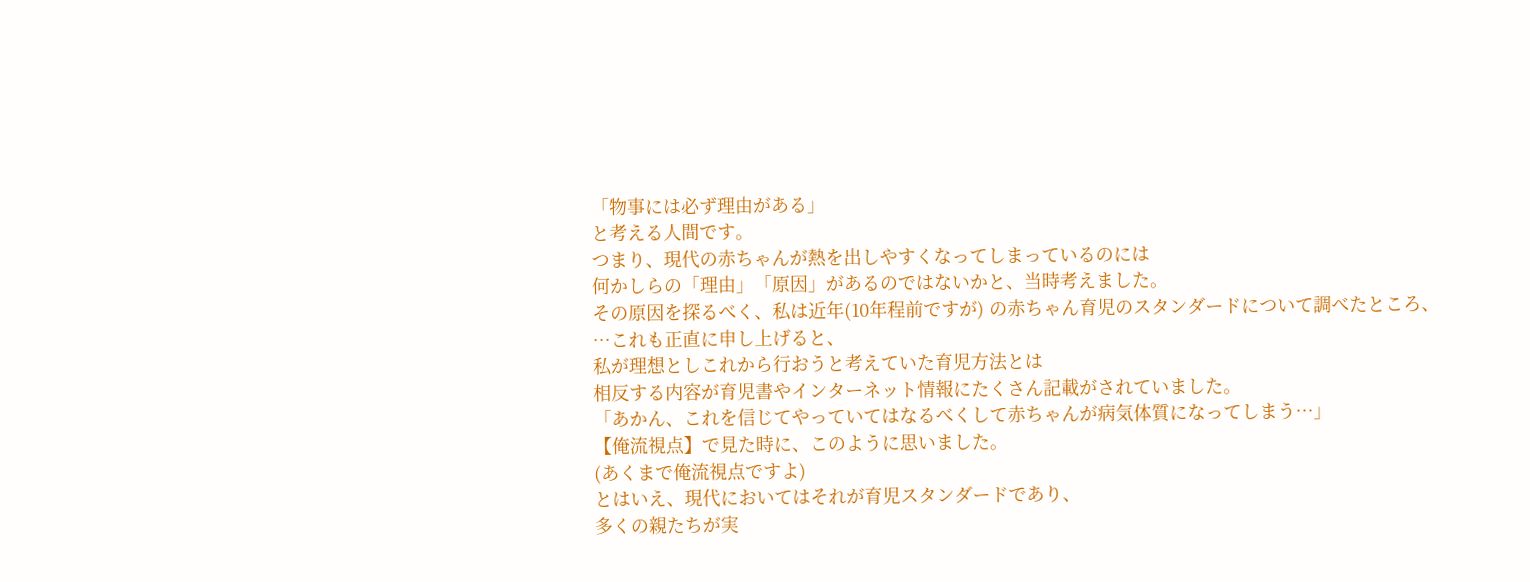「物事には必ず理由がある」
と考える人間です。
つまり、現代の赤ちゃんが熱を出しやすくなってしまっているのには
何かしらの「理由」「原因」があるのではないかと、当時考えました。
その原因を探るべく、私は近年(10年程前ですが) の赤ちゃん育児のスタンダードについて調べたところ、
…これも正直に申し上げると、
私が理想としこれから行おうと考えていた育児方法とは
相反する内容が育児書やインターネット情報にたくさん記載がされていました。
「あかん、これを信じてやっていてはなるべくして赤ちゃんが病気体質になってしまう…」
【俺流視点】で見た時に、このように思いました。
(あくまで俺流視点ですよ)
とはいえ、現代においてはそれが育児スタンダードであり、
多くの親たちが実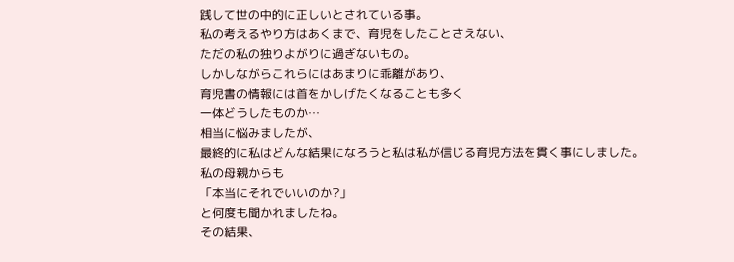践して世の中的に正しいとされている事。
私の考えるやり方はあくまで、育児をしたことさえない、
ただの私の独りよがりに過ぎないもの。
しかしながらこれらにはあまりに乖離があり、
育児書の情報には首をかしげたくなることも多く
一体どうしたものか…
相当に悩みましたが、
最終的に私はどんな結果になろうと私は私が信じる育児方法を貫く事にしました。
私の母親からも
「本当にそれでいいのか?」
と何度も聞かれましたね。
その結果、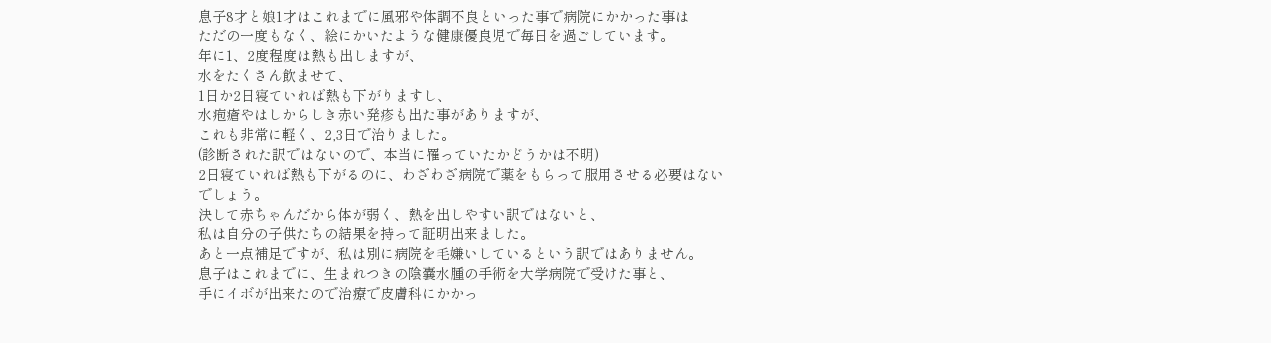息子8才と娘1才はこれまでに風邪や体調不良といった事で病院にかかった事は
ただの一度もなく、絵にかいたような健康優良児で毎日を過ごしています。
年に1、2度程度は熱も出しますが、
水をたくさん飲ませて、
1日か2日寝ていれば熱も下がりますし、
水疱瘡やはしからしき赤い発疹も出た事がありますが、
これも非常に軽く、2,3日で治りました。
(診断された訳ではないので、本当に罹っていたかどうかは不明)
2日寝ていれば熱も下がるのに、わざわざ病院で薬をもらって服用させる必要はないでしょう。
決して赤ちゃんだから体が弱く、熱を出しやすい訳ではないと、
私は自分の子供たちの結果を持って証明出来ました。
あと一点補足ですが、私は別に病院を毛嫌いしているという訳ではありません。
息子はこれまでに、生まれつきの陰嚢水腫の手術を大学病院で受けた事と、
手にイボが出来たので治療で皮膚科にかかっ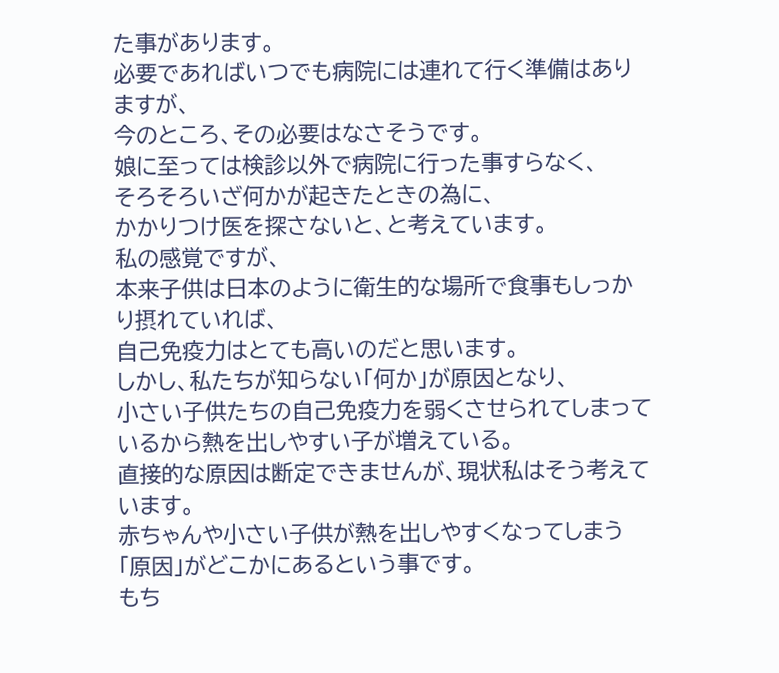た事があります。
必要であればいつでも病院には連れて行く準備はありますが、
今のところ、その必要はなさそうです。
娘に至っては検診以外で病院に行った事すらなく、
そろそろいざ何かが起きたときの為に、
かかりつけ医を探さないと、と考えています。
私の感覚ですが、
本来子供は日本のように衛生的な場所で食事もしっかり摂れていれば、
自己免疫力はとても高いのだと思います。
しかし、私たちが知らない「何か」が原因となり、
小さい子供たちの自己免疫力を弱くさせられてしまっているから熱を出しやすい子が増えている。
直接的な原因は断定できませんが、現状私はそう考えています。
赤ちゃんや小さい子供が熱を出しやすくなってしまう「原因」がどこかにあるという事です。
もち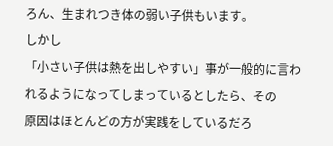ろん、生まれつき体の弱い子供もいます。
しかし
「小さい子供は熱を出しやすい」事が一般的に言われるようになってしまっているとしたら、その
原因はほとんどの方が実践をしているだろ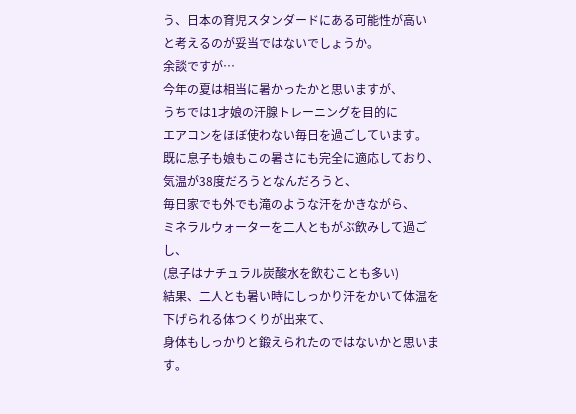う、日本の育児スタンダードにある可能性が高い
と考えるのが妥当ではないでしょうか。
余談ですが…
今年の夏は相当に暑かったかと思いますが、
うちでは1才娘の汗腺トレーニングを目的に
エアコンをほぼ使わない毎日を過ごしています。
既に息子も娘もこの暑さにも完全に適応しており、
気温が38度だろうとなんだろうと、
毎日家でも外でも滝のような汗をかきながら、
ミネラルウォーターを二人ともがぶ飲みして過ごし、
(息子はナチュラル炭酸水を飲むことも多い)
結果、二人とも暑い時にしっかり汗をかいて体温を下げられる体つくりが出来て、
身体もしっかりと鍛えられたのではないかと思います。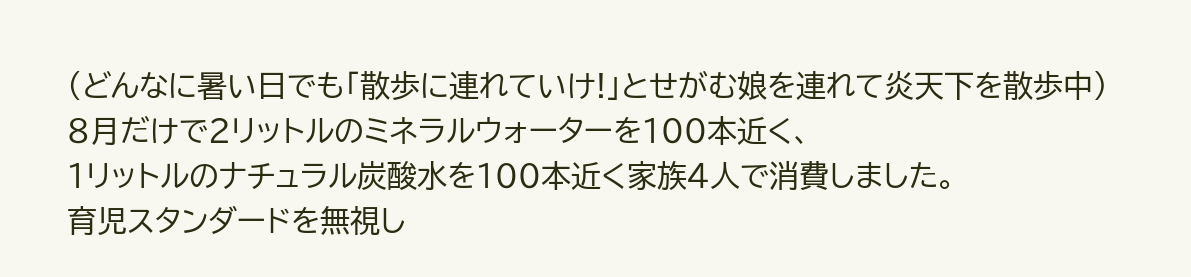(どんなに暑い日でも「散歩に連れていけ!」とせがむ娘を連れて炎天下を散歩中)
8月だけで2リットルのミネラルウォーターを100本近く、
1リットルのナチュラル炭酸水を100本近く家族4人で消費しました。
育児スタンダードを無視し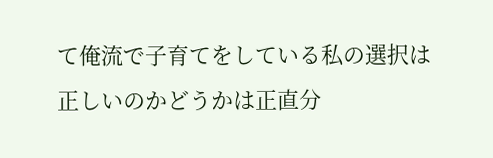て俺流で子育てをしている私の選択は
正しいのかどうかは正直分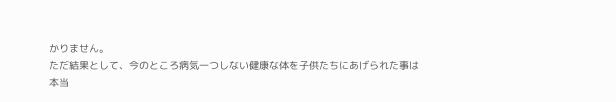かりません。
ただ結果として、今のところ病気一つしない健康な体を子供たちにあげられた事は
本当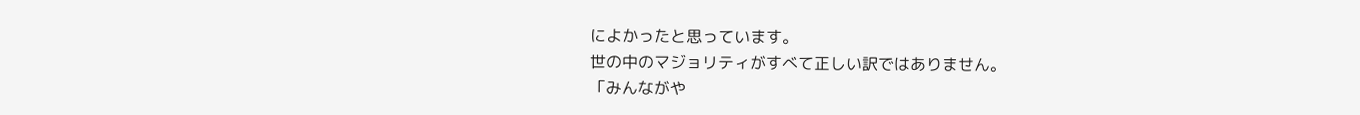によかったと思っています。
世の中のマジョリティがすべて正しい訳ではありません。
「みんながや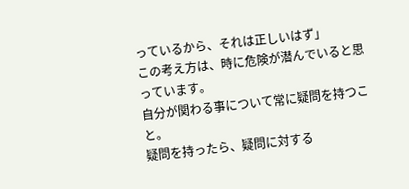っているから、それは正しいはず」
この考え方は、時に危険が潜んでいると思っています。
自分が関わる事について常に疑問を持つこと。
疑問を持ったら、疑問に対する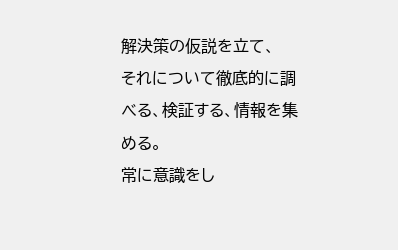解決策の仮説を立て、
それについて徹底的に調べる、検証する、情報を集める。
常に意識をし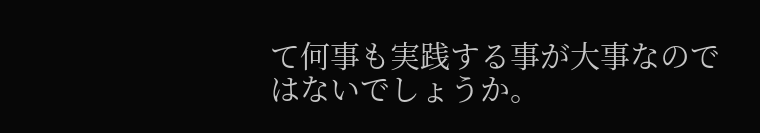て何事も実践する事が大事なのではないでしょうか。